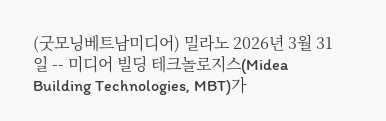(굿모닝베트남미디어) 밀라노 2026년 3월 31일 -- 미디어 빌딩 테크놀로지스(Midea Building Technologies, MBT)가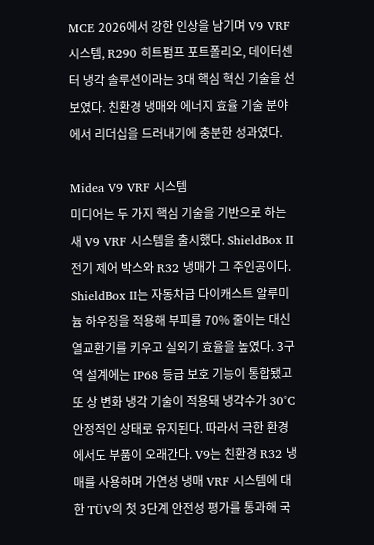MCE 2026에서 강한 인상을 남기며 V9 VRF 시스템, R290 히트펌프 포트폴리오, 데이터센터 냉각 솔루션이라는 3대 핵심 혁신 기술을 선보였다. 친환경 냉매와 에너지 효율 기술 분야에서 리더십을 드러내기에 충분한 성과였다.

Midea V9 VRF 시스템
미디어는 두 가지 핵심 기술을 기반으로 하는 새 V9 VRF 시스템을 출시했다. ShieldBox II 전기 제어 박스와 R32 냉매가 그 주인공이다.
ShieldBox II는 자동차급 다이캐스트 알루미늄 하우징을 적용해 부피를 70% 줄이는 대신 열교환기를 키우고 실외기 효율을 높였다. 3구역 설계에는 IP68 등급 보호 기능이 통합됐고 또 상 변화 냉각 기술이 적용돼 냉각수가 30°C 안정적인 상태로 유지된다. 따라서 극한 환경에서도 부품이 오래간다. V9는 친환경 R32 냉매를 사용하며 가연성 냉매 VRF 시스템에 대한 TÜV의 첫 3단계 안전성 평가를 통과해 국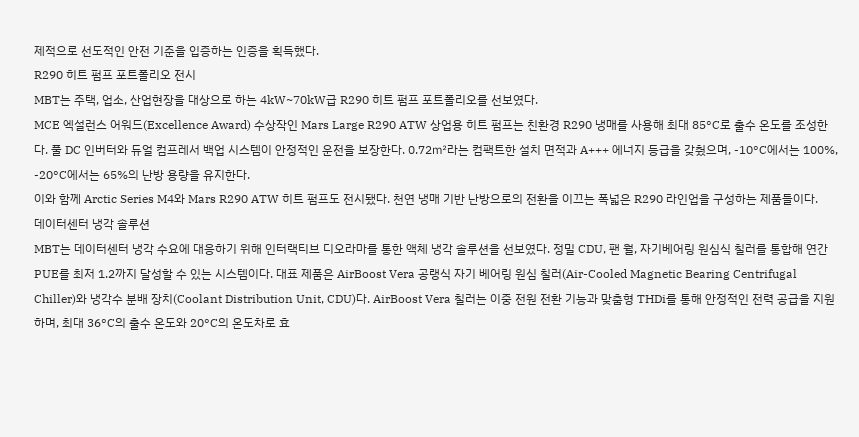제적으로 선도적인 안전 기준을 입증하는 인증을 획득했다.
R290 히트 펌프 포트폴리오 전시
MBT는 주택, 업소, 산업현장을 대상으로 하는 4kW~70kW급 R290 히트 펌프 포트폴리오를 선보였다.
MCE 엑설런스 어워드(Excellence Award) 수상작인 Mars Large R290 ATW 상업용 히트 펌프는 친환경 R290 냉매를 사용해 최대 85°C로 출수 온도를 조성한다. 풀 DC 인버터와 듀얼 컴프레서 백업 시스템이 안정적인 운전을 보장한다. 0.72㎡라는 컴팩트한 설치 면적과 A+++ 에너지 등급을 갖췄으며, -10°C에서는 100%, -20°C에서는 65%의 난방 용량을 유지한다.
이와 함께 Arctic Series M4와 Mars R290 ATW 히트 펌프도 전시됐다. 천연 냉매 기반 난방으로의 전환을 이끄는 폭넓은 R290 라인업을 구성하는 제품들이다.
데이터센터 냉각 솔루션
MBT는 데이터센터 냉각 수요에 대응하기 위해 인터랙티브 디오라마를 통한 액체 냉각 솔루션을 선보였다. 정밀 CDU, 팬 월, 자기베어링 원심식 칠러를 통합해 연간 PUE를 최저 1.2까지 달성할 수 있는 시스템이다. 대표 제품은 AirBoost Vera 공랭식 자기 베어링 원심 칠러(Air-Cooled Magnetic Bearing Centrifugal Chiller)와 냉각수 분배 장치(Coolant Distribution Unit, CDU)다. AirBoost Vera 칠러는 이중 전원 전환 기능과 맞춤형 THDi를 통해 안정적인 전력 공급을 지원하며, 최대 36°C의 출수 온도와 20°C의 온도차로 효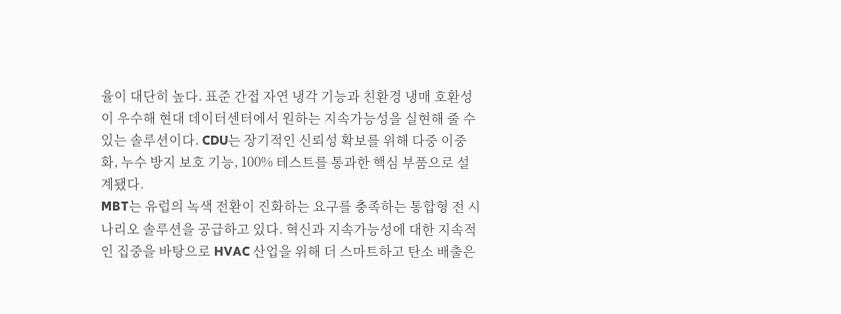율이 대단히 높다. 표준 간접 자연 냉각 기능과 친환경 냉매 호환성이 우수해 현대 데이터센터에서 원하는 지속가능성을 실현해 줄 수 있는 솔루션이다. CDU는 장기적인 신뢰성 확보를 위해 다중 이중화, 누수 방지 보호 기능, 100% 테스트를 통과한 핵심 부품으로 설계됐다.
MBT는 유럽의 녹색 전환이 진화하는 요구를 충족하는 통합형 전 시나리오 솔루션을 공급하고 있다. 혁신과 지속가능성에 대한 지속적인 집중을 바탕으로 HVAC 산업을 위해 더 스마트하고 탄소 배출은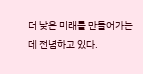더 낮은 미래를 만들어가는 데 전념하고 있다.